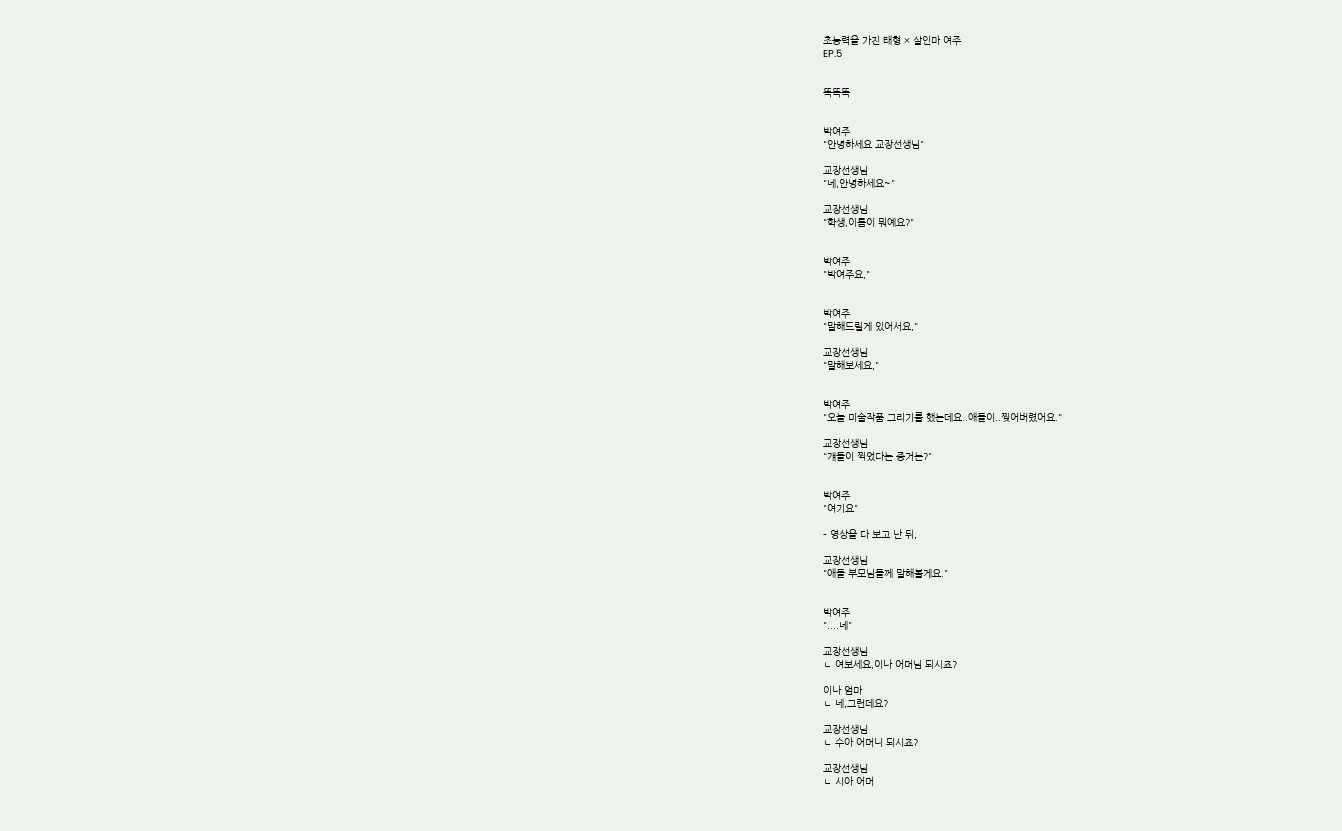초능력을 가진 태형 × 살인마 여주
EP.5


똑똑똑


박여주
"안녕하세요 교장선생님"

교장선생님
"네,안녕하세요~"

교장선생님
"학생,이름이 뭐예요?"


박여주
"박여주요,"


박여주
"말해드릴게 있어서요,"

교장선생님
"말해보세요,"


박여주
"오늘 미술작품 그리기를 했는데요..애들이..찢어버렸어요."

교장선생님
"걔들이 찍었다는 증거는?"


박여주
"여기요"

- 영상을 다 보고 난 뒤,

교장선생님
"애들 부모님들께 말해볼게요."


박여주
"....네"

교장선생님
ㄴ 여보세요,이나 어머님 되시죠?

이나 엄마
ㄴ 네,그런데요?

교장선생님
ㄴ 수아 어머니 되시죠?

교장선생님
ㄴ 시아 어머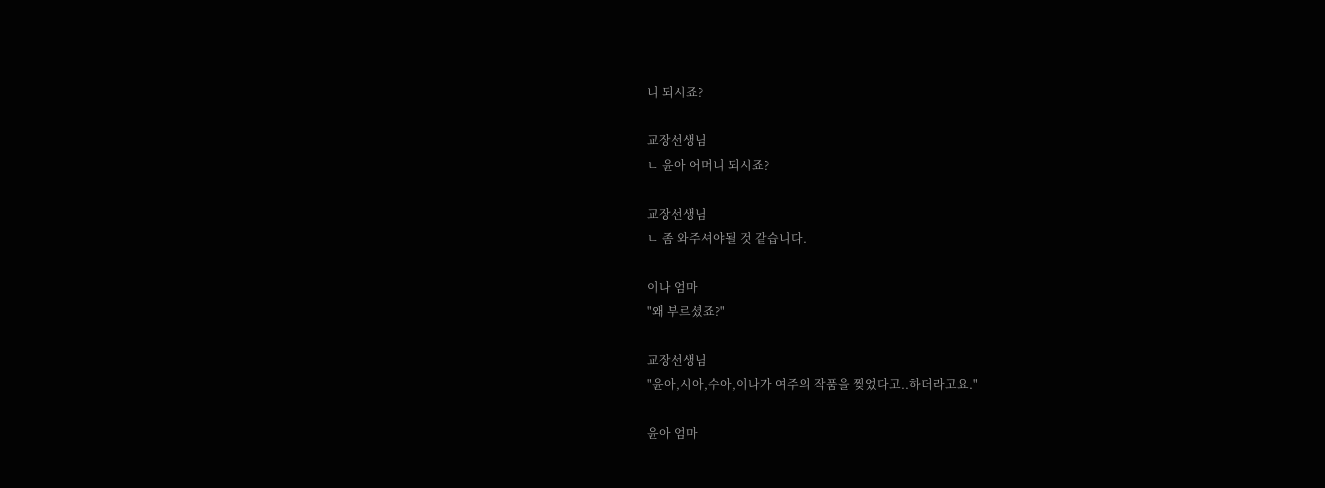니 되시죠?

교장선생님
ㄴ 윤아 어머니 되시죠?

교장선생님
ㄴ 좀 와주셔야될 것 같습니다.

이나 엄마
"왜 부르셨죠?"

교장선생님
"윤아,시아,수아,이나가 여주의 작품을 찢었다고..하더라고요."

윤아 엄마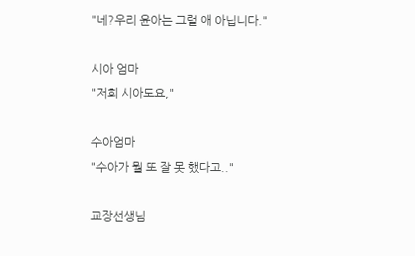"네?우리 윤아는 그럴 애 아닙니다."

시아 엄마
"저희 시아도요,"

수아엄마
"수아가 뭘 또 잘 못 했다고.."

교장선생님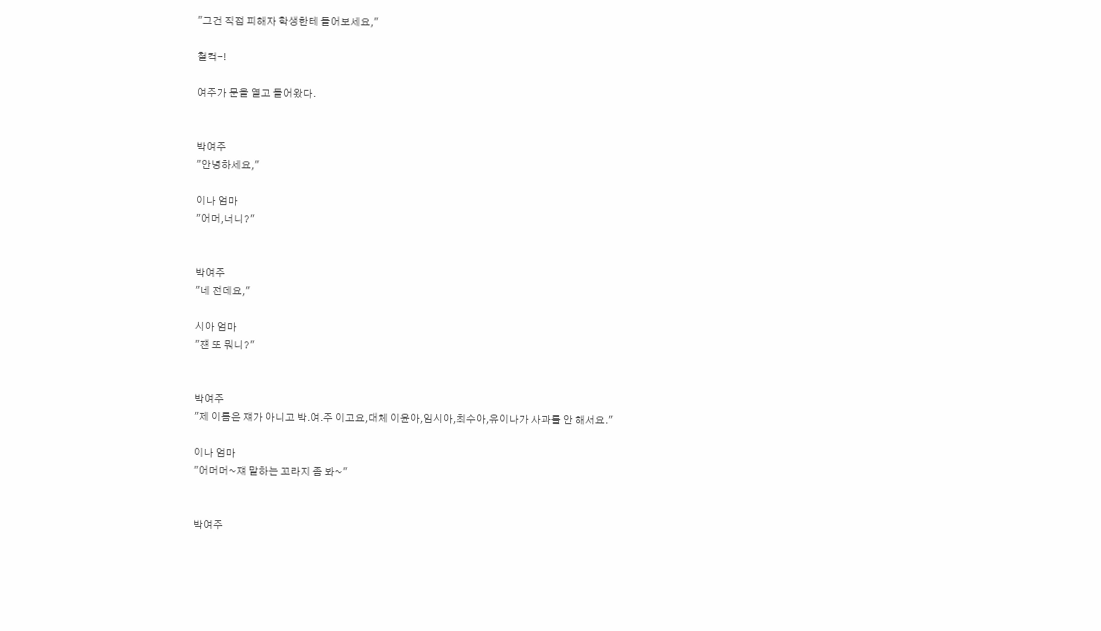"그건 직접 피해자 학생한테 들어보세요,"

철컥-!

여주가 문을 열고 들어왔다.


박여주
"안녕하세요,"

이나 엄마
"어머,너니?"


박여주
"네 전데요,"

시아 엄마
"쟨 또 뭐니?"


박여주
"제 이름은 쟤가 아니고 박.여.주 이고요,대체 이윤아,임시아,최수아,유이나가 사과를 안 해서요."

이나 엄마
"어머머~쟤 말하는 꼬라지 좀 봐~"


박여주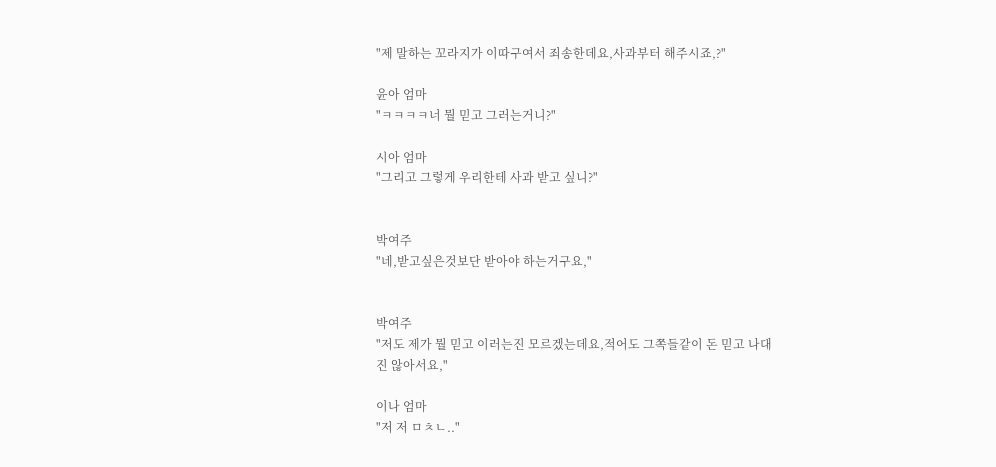"제 말하는 꼬라지가 이따구여서 죄송한데요,사과부터 해주시죠,?"

윤아 엄마
"ㅋㅋㅋㅋ너 뭘 믿고 그러는거니?"

시아 엄마
"그리고 그렇게 우리한테 사과 받고 싶니?"


박여주
"네,받고싶은것보단 받아야 하는거구요,"


박여주
"저도 제가 뭘 믿고 이러는진 모르겠는데요,적어도 그쪽들같이 돈 믿고 나대진 않아서요,"

이나 엄마
"저 저 ㅁㅊㄴ.."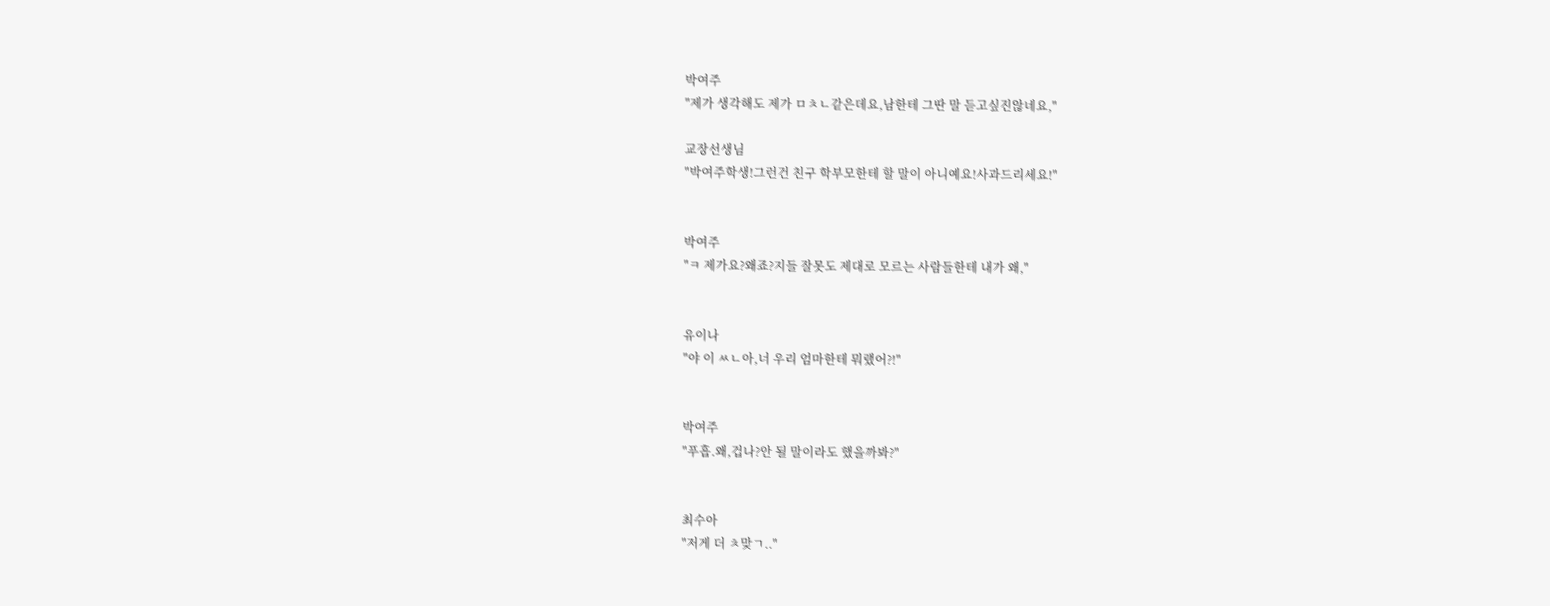박여주
"제가 생각해도 제가 ㅁㅊㄴ같은데요,남한테 그딴 말 듣고싶진않네요,"

교장선생님
"박여주학생!그런건 친구 학부모한테 할 말이 아니예요!사과드리세요!"


박여주
"ㅋ 제가요?왜죠?지들 잘못도 제대로 모르는 사람들한테 내가 왜,"


유이나
"야 이 ㅆㄴ아,너 우리 엄마한테 뭐랬어?!"


박여주
"푸흡.왜,겁나?안 될 말이라도 했을까봐?"


최수아
"저게 더 ㅊ맞ㄱ.."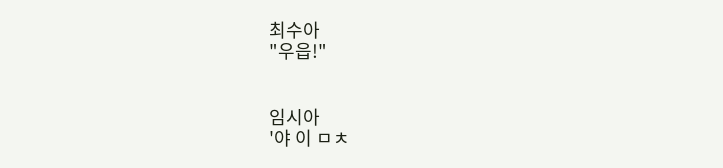최수아
"우읍!"


임시아
'야 이 ㅁㅊ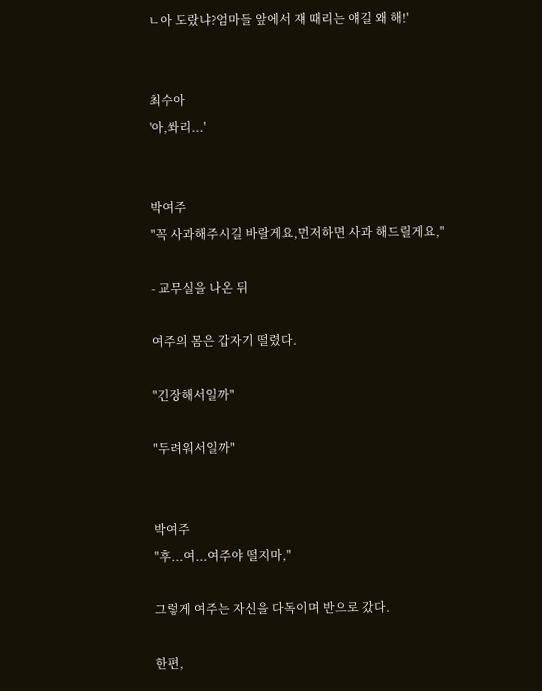ㄴ아 도랐냐?엄마들 앞에서 쟤 때리는 얘길 왜 해!'


최수아
'아,쏴리...'


박여주
"꼭 사과해주시길 바랄게요,먼저하면 사과 해드릴게요,"

- 교무실을 나온 뒤

여주의 몸은 갑자기 떨렸다.

"긴장해서일까"

"두려워서일까"


박여주
"후...여...여주야 떨지마,"

그렇게 여주는 자신을 다독이며 반으로 갔다.

한편,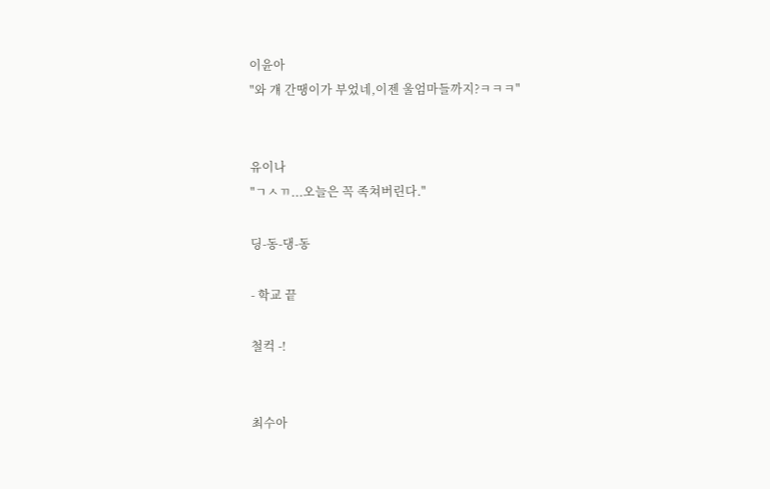이윤아
"와 걔 간땡이가 부었네,이젠 울엄마들까지?ㅋㅋㅋ"


유이나
"ㄱㅅㄲ...오늘은 꼭 족쳐버린다."

딩-동-댕-동

- 학교 끝

철컥 -!


최수아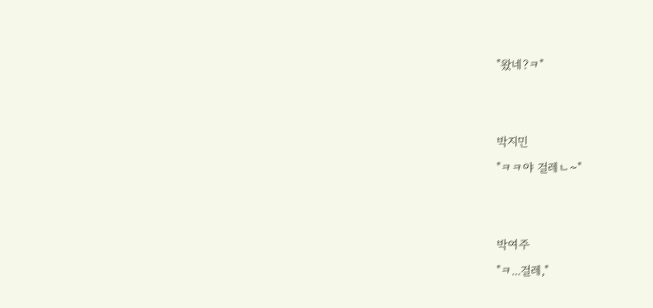"왔네?ㅋ"


박지민
"ㅋㅋ야 걸레ㄴ~"


박여주
"ㅋ...걸레,"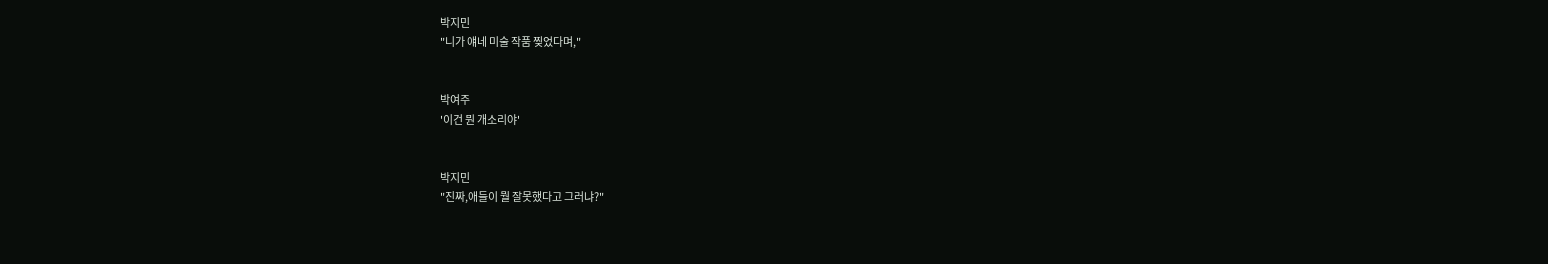박지민
"니가 얘네 미술 작품 찢었다며,"


박여주
'이건 뭔 개소리야'


박지민
"진짜,애들이 뭘 잘못했다고 그러냐?"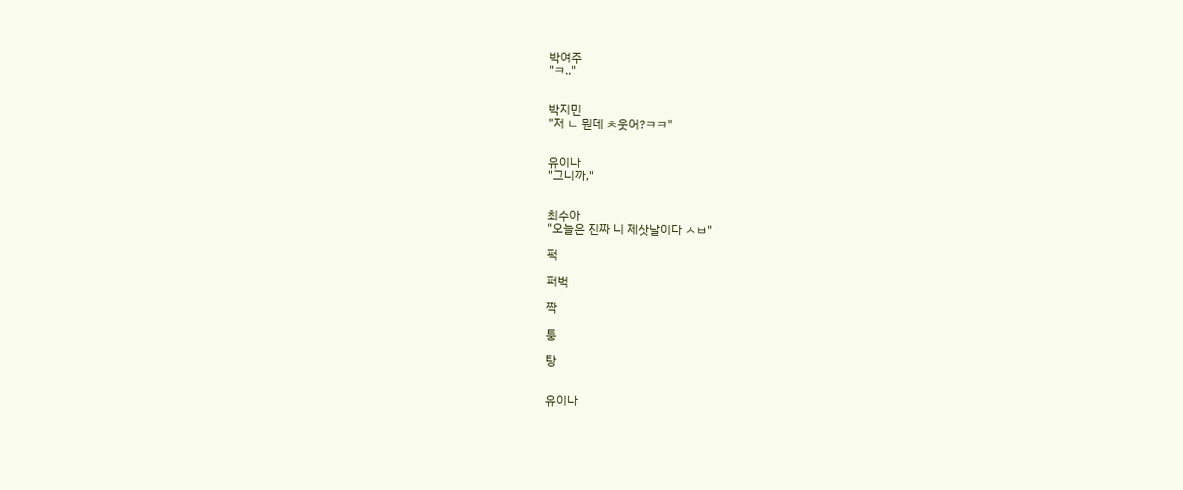박여주
"ㅋ.."


박지민
"저 ㄴ 뭔데 ㅊ웃어?ㅋㅋ"


유이나
"그니까,"


최수아
"오늘은 진짜 니 제삿날이다 ㅅㅂ"

퍽

퍼벅

짝

퉁

탕


유이나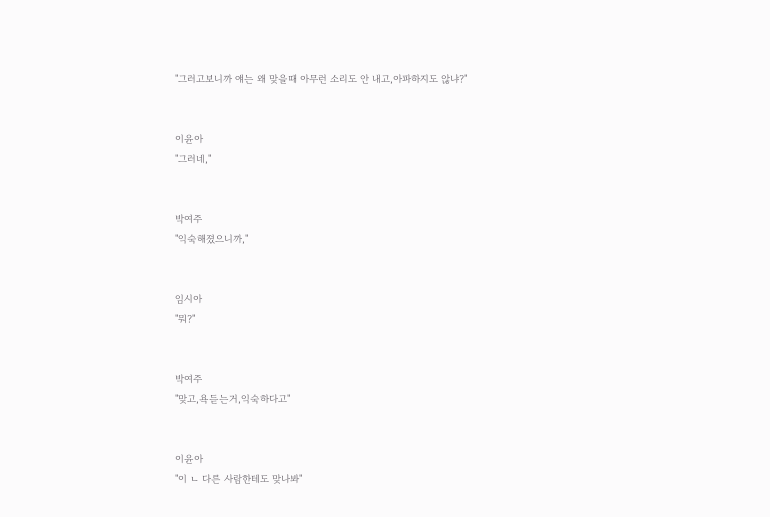"그러고보니까 얘는 왜 맞을때 아무런 소리도 안 내고,아파하지도 않냐?"


이윤아
"그러네,"


박여주
"익숙해졌으니까,"


임시아
"뭐?"


박여주
"맞고,욕듣는거,익숙하다고"


이윤아
"이 ㄴ 다른 사람한테도 맞나봐"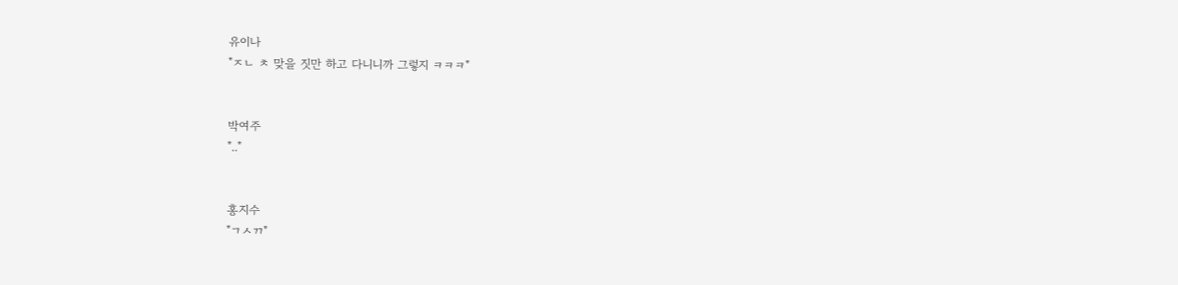유이나
"ㅈㄴ ㅊ 맞을 짓만 하고 다니니까 그렇지 ㅋㅋㅋ"


박여주
".."


홍지수
"ㄱㅅㄲ"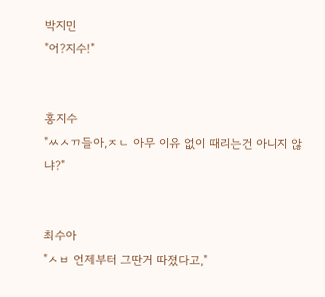박지민
"어?지수!"


홍지수
"ㅆㅅㄲ들아,ㅈㄴ 아무 이유 없이 때리는건 아니지 않냐?"


최수아
"ㅅㅂ 언제부터 그딴거 따졌다고,"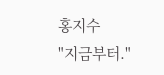홍지수
"지금부터."